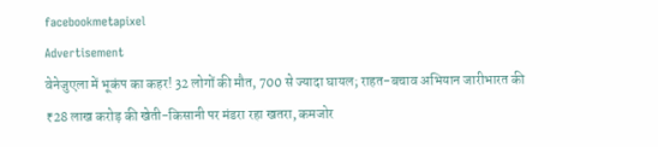facebookmetapixel
Advertisement
वेनेजुएला में भूकंप का कहर! 32 लोगों की मौत, 700 से ज्यादा घायल; राहत-बचाव अभियान जारीभारत की ₹28 लाख करोड़ की खेती-किसानी पर मंडरा रहा खतरा, कमजोर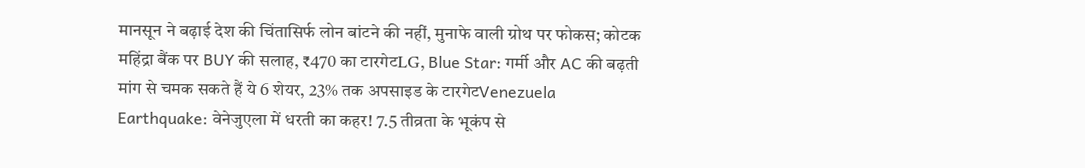मानसून ने बढ़ाई देश की चिंतासिर्फ लोन बांटने की नहीं, मुनाफे वाली ग्रोथ पर फोकस; कोटक महिंद्रा बैंक पर BUY की सलाह, ₹470 का टारगेटLG, Blue Star: गर्मी और AC की बढ़ती मांग से चमक सकते हैं ये 6 शेयर, 23% तक अपसाइड के टारगेटVenezuela Earthquake: वेनेजुएला में धरती का कहर! 7.5 तीव्रता के भूकंप से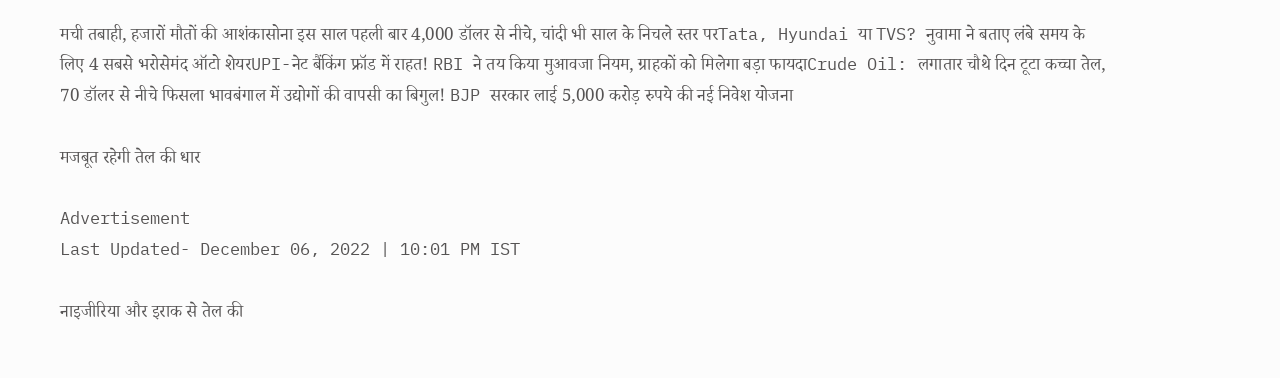मची तबाही, हजारों मौतों की आशंकासोना इस साल पहली बार 4,000 डॉलर से नीचे, चांदी भी साल के निचले स्तर परTata, Hyundai या TVS? नुवामा ने बताए लंबे समय के लिए 4 सबसे भरोसेमंद ऑटो शेयरUPI-नेट बैंकिंग फ्रॉड में राहत! RBI ने तय किया मुआवजा नियम, ग्राहकों को मिलेगा बड़ा फायदाCrude Oil: लगातार चौथे दिन टूटा कच्चा तेल, 70 डॉलर से नीचे फिसला भावबंगाल में उद्योगों की वापसी का बिगुल! BJP सरकार लाई 5,000 करोड़ रुपये की नई निवेश योजना

मजबूत रहेगी तेल की धार

Advertisement
Last Updated- December 06, 2022 | 10:01 PM IST

नाइजीरिया और इराक से तेल की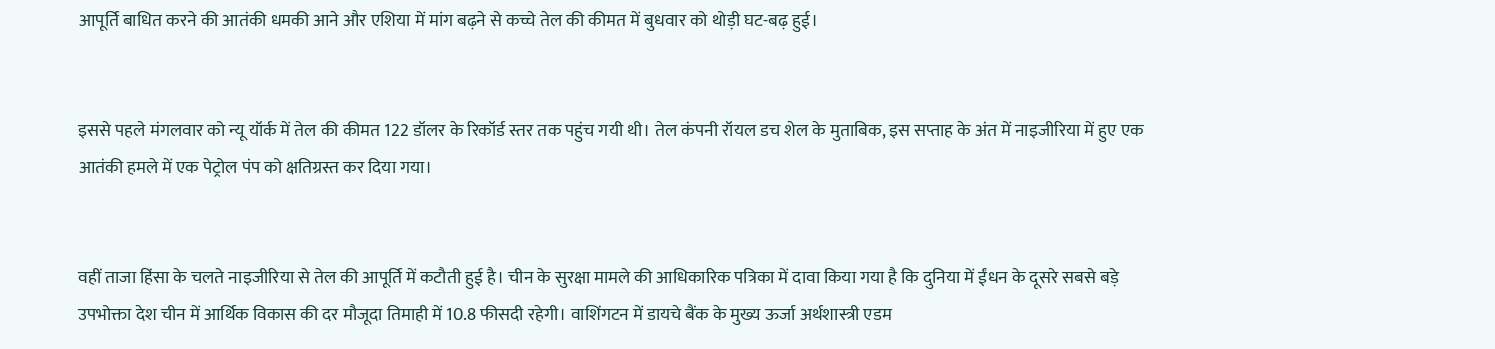आपूर्ति बाधित करने की आतंकी धमकी आने और एशिया में मांग बढ़ने से कच्चे तेल की कीमत में बुधवार को थोड़ी घट-बढ़ हुई।


इससे पहले मंगलवार को न्यू यॉर्क में तेल की कीमत 122 डॉलर के रिकॉर्ड स्तर तक पहुंच गयी थी। तेल कंपनी रॉयल डच शेल के मुताबिक, इस सप्ताह के अंत में नाइजीरिया में हुए एक आतंकी हमले में एक पेट्रोल पंप को क्षतिग्रस्त कर दिया गया।


वहीं ताजा हिंसा के चलते नाइजीरिया से तेल की आपूर्ति में कटौती हुई है। चीन के सुरक्षा मामले की आधिकारिक पत्रिका में दावा किया गया है कि दुनिया में ईंधन के दूसरे सबसे बड़े उपभोक्ता देश चीन में आर्थिक विकास की दर मौजूदा तिमाही में 10.8 फीसदी रहेगी। वाशिंगटन में डायचे बैंक के मुख्य ऊर्जा अर्थशास्त्री एडम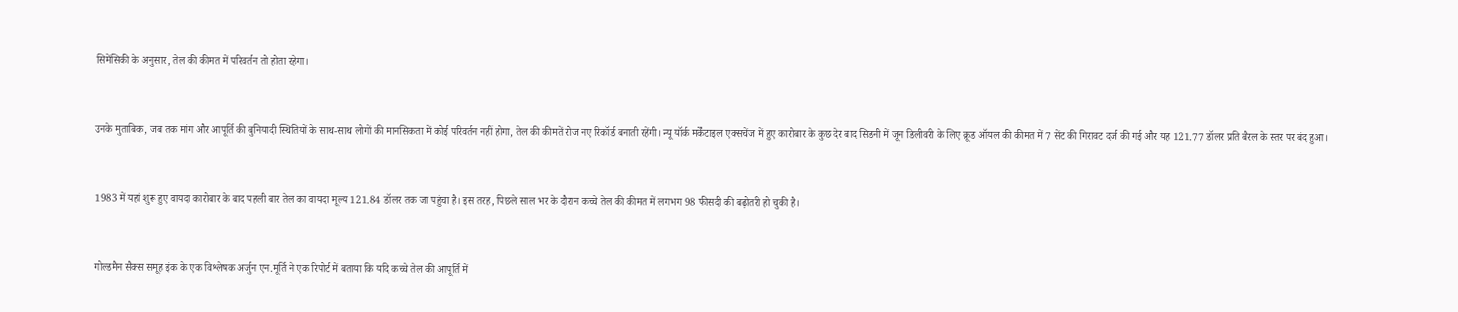सिमेंसिकी के अनुसार, तेल की कीमत में परिवर्तन तो होता रहेगा।


उनके मुताबिक, जब तक मांग और आपूर्ति की बुनियादी स्थितियों के साथ-साथ लोगों की मानसिकता में कोई परिवर्तन नहीं होगा, तेल की कीमतें रोज नए रिकॉर्ड बनाती रहेंगी। न्यू यॉर्क मर्केंटाइल एक्सचेंज में हुए कारोबार के कुछ देर बाद सिडनी में जून डिलीवरी के लिए क्रूड ऑयल की कीमत में 7 सेंट की गिरावट दर्ज की गई और यह 121.77 डॉलर प्रति बैरल के स्तर पर बंद हुआ।


1983 में यहां शुरू हुए वायदा कारोबार के बाद पहली बार तेल का वायदा मूल्य 121.84 डॉलर तक जा पहुंचा है। इस तरह, पिछले साल भर के दौरान कच्चे तेल की कीमत में लगभग 98 फीसदी की बढ़ोतरी हो चुकी है।


गोल्डमैन सैक्स समूह इंक के एक विश्लेषक अर्जुन एन.मूर्ति ने एक रिपोर्ट में बताया कि यदि कच्चे तेल की आपूर्ति में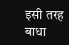इसी तरह बाधा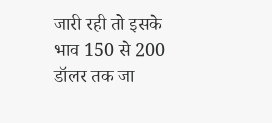जारी रही तो इसके भाव 150 से 200 डॉलर तक जा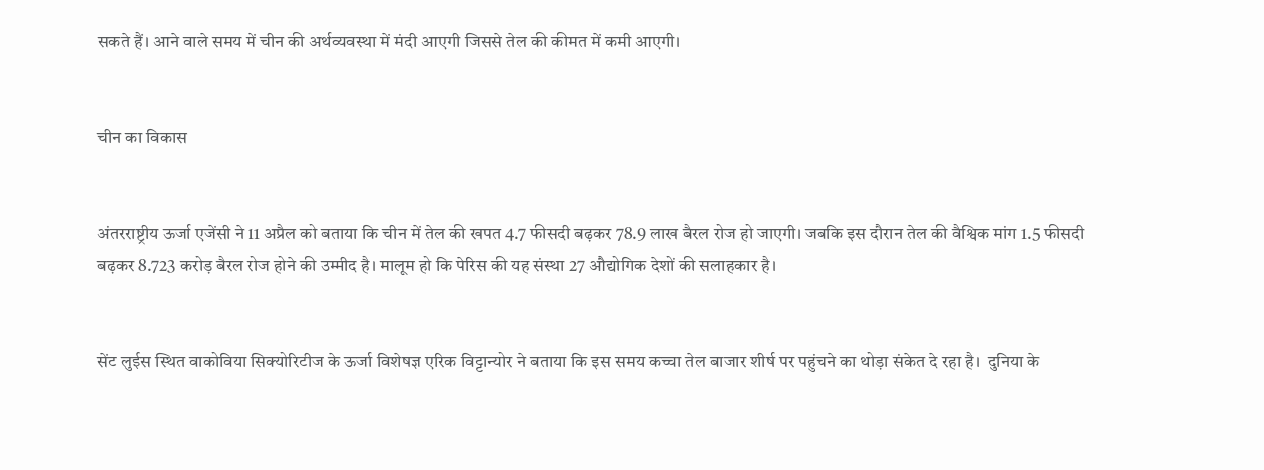सकते हैं। आने वाले समय में चीन की अर्थव्यवस्था में मंदी आएगी जिससे तेल की कीमत में कमी आएगी।


चीन का विकास


अंतरराष्ट्रीय ऊर्जा एजेंसी ने 11 अप्रैल को बताया कि चीन में तेल की खपत 4.7 फीसदी बढ़कर 78.9 लाख बैरल रोज हो जाएगी। जबकि इस दौरान तेल की वैश्विक मांग 1.5 फीसदी बढ़कर 8.723 करोड़ बैरल रोज होने की उम्मीद है। मालूम हो कि पेरिस की यह संस्था 27 औद्योगिक देशों की सलाहकार है।


सेंट लुईस स्थित वाकोविया सिक्योरिटीज के ऊर्जा विशेषज्ञ एरिक विट्टान्योर ने बताया कि इस समय कच्चा तेल बाजार शीर्ष पर पहुंचने का थोड़ा संकेत दे रहा है।  दुनिया के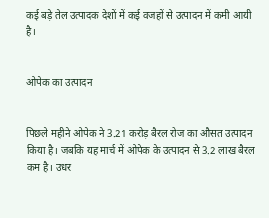कई बड़े तेल उत्पादक देशों में कई वजहों से उत्पादन में कमी आयी है।


ओपेक का उत्पादन


पिछले महीने ओपेक ने 3.21 करोड़ बैरल रोज का औसत उत्पादन किया है। जबकि यह मार्च में ओपेक के उत्पादन से 3.2 लाख बैरल कम है। उधर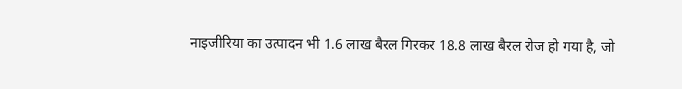नाइजीरिया का उत्पादन भी 1.6 लाख बैरल गिरकर 18.8 लाख बैरल रोज हो गया है, जो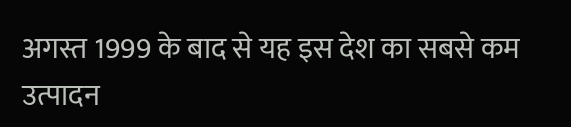अगस्त 1999 के बाद से यह इस देश का सबसे कम उत्पादन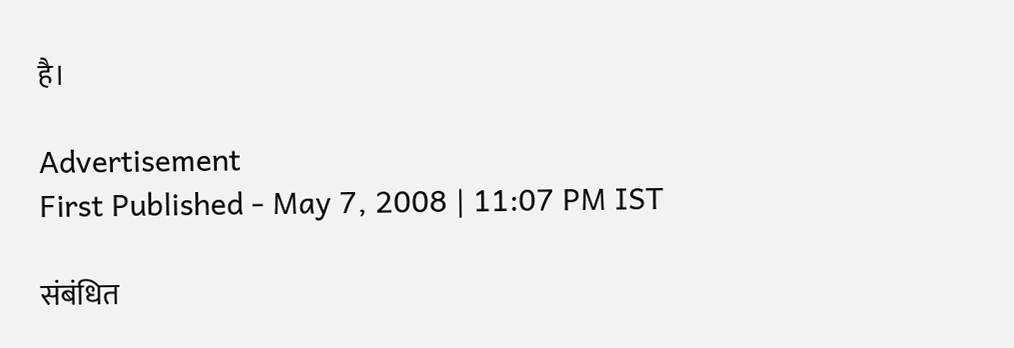है।

Advertisement
First Published - May 7, 2008 | 11:07 PM IST

संबंधित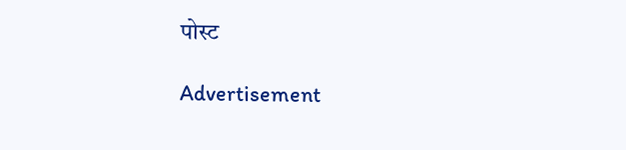पोस्ट

Advertisement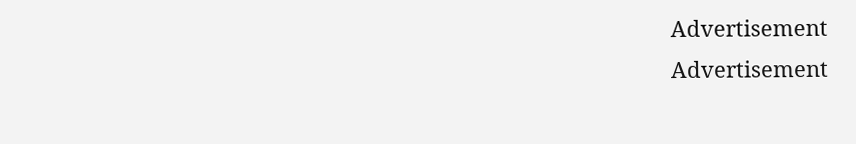Advertisement
Advertisement